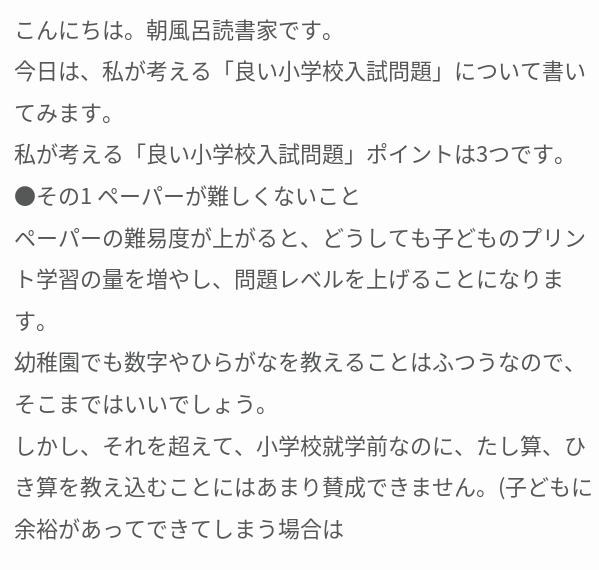こんにちは。朝風呂読書家です。
今日は、私が考える「良い小学校入試問題」について書いてみます。
私が考える「良い小学校入試問題」ポイントは3つです。
●その1 ペーパーが難しくないこと
ペーパーの難易度が上がると、どうしても子どものプリント学習の量を増やし、問題レベルを上げることになります。
幼稚園でも数字やひらがなを教えることはふつうなので、そこまではいいでしょう。
しかし、それを超えて、小学校就学前なのに、たし算、ひき算を教え込むことにはあまり賛成できません。(子どもに余裕があってできてしまう場合は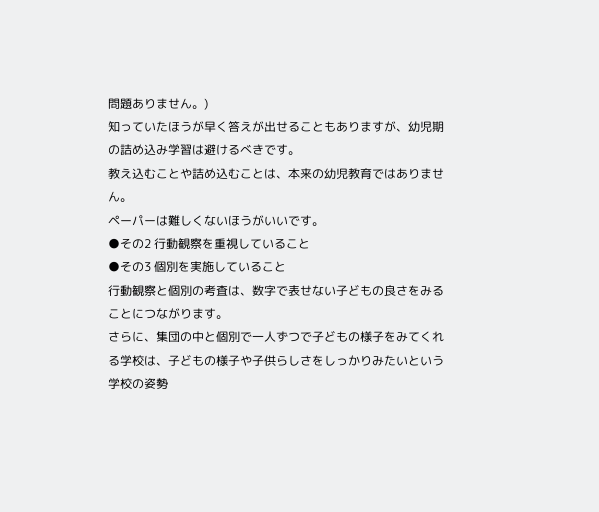問題ありません。)
知っていたほうが早く答えが出せることもありますが、幼児期の詰め込み学習は避けるべきです。
教え込むことや詰め込むことは、本来の幼児教育ではありません。
ペーパーは難しくないほうがいいです。
●その2 行動観察を重視していること
●その3 個別を実施していること
行動観察と個別の考査は、数字で表せない子どもの良さをみることにつながります。
さらに、集団の中と個別で一人ずつで子どもの様子をみてくれる学校は、子どもの様子や子供らしさをしっかりみたいという学校の姿勢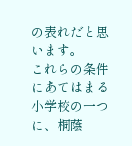の表れだと思います。
これらの条件にあてはまる小学校の一つに、桐蔭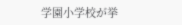学園小学校が挙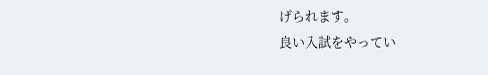げられます。
良い入試をやってい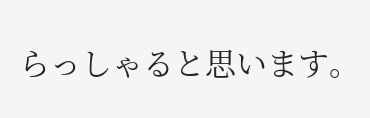らっしゃると思います。